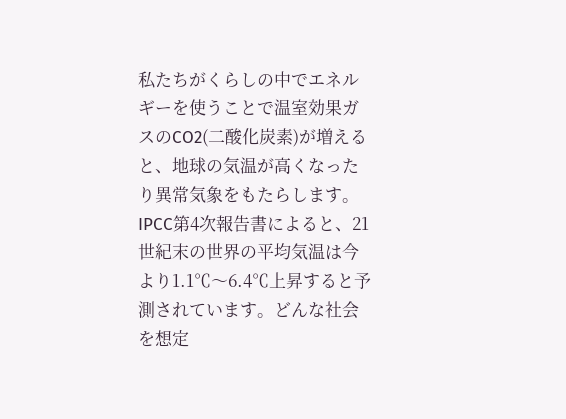私たちがくらしの中でエネルギーを使うことで温室効果ガスのCO2(二酸化炭素)が増えると、地球の気温が高くなったり異常気象をもたらします。IPCC第4次報告書によると、21世紀末の世界の平均気温は今より1.1℃〜6.4℃上昇すると予測されています。どんな社会を想定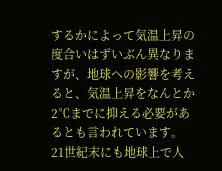するかによって気温上昇の度合いはずいぶん異なりますが、地球への影響を考えると、気温上昇をなんとか2℃までに抑える必要があるとも言われています。
21世紀末にも地球上で人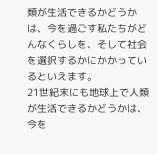類が生活できるかどうかは、今を過ごす私たちがどんなくらしを、そして社会を選択するかにかかっているといえます。
21世紀末にも地球上で人類が生活できるかどうかは、今を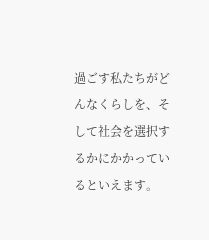過ごす私たちがどんなくらしを、そして社会を選択するかにかかっているといえます。